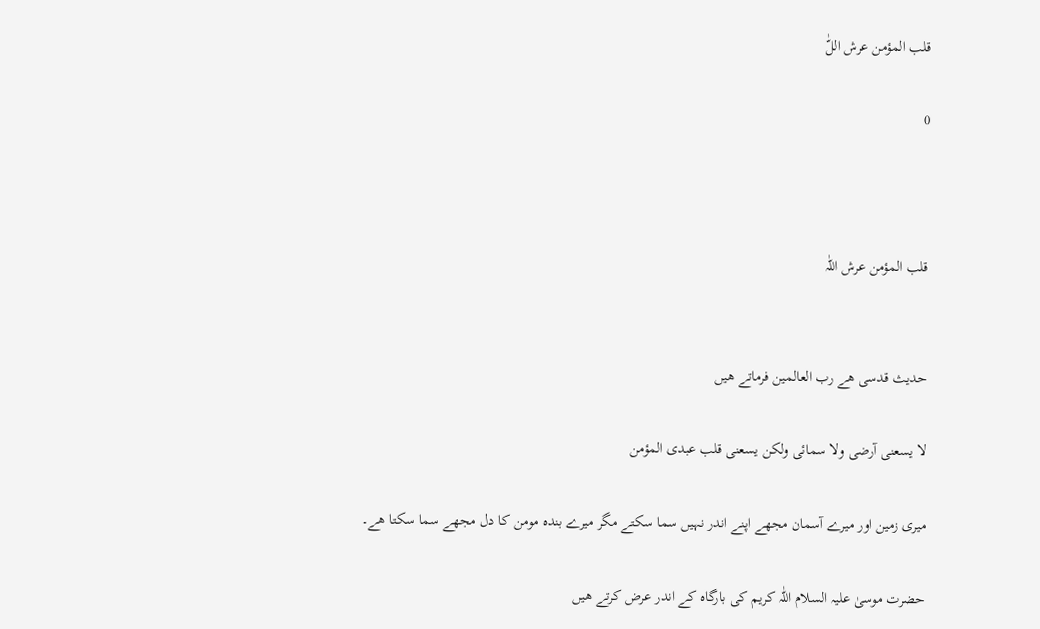قلب المؤمن عرش اللّٰ

0



قلب المؤمن عرش اللّٰہ


حدیث قدسی ھے رب العالمین فرماتے ھیں

لا یسعنی آرضی ولا سمائی ولکن یسعنی قلب عبدی المؤمن

میری زمین اور میرے آسمان مجھے اپنے اندر نہیں سما سکتے مگر میرے بندہ مومن کا دل مجھے سما سکتا ھے۔

حضرت موسیٰ علیہ السلام اللّٰہ کریم کی بارگاہ کے اندر عرض کرتے ھیں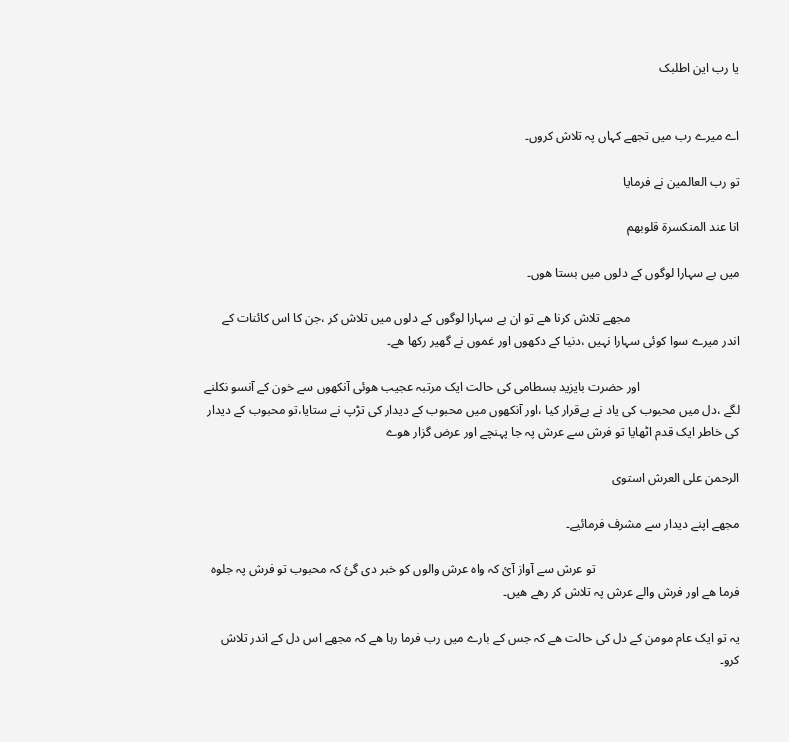یا رب این اطلبک


اے میرے رب میں تجھے کہاں پہ تلاش کروں۔

تو رب العالمین نے فرمایا

انا عند المنکسرۃ قلوبھم

میں بے سہارا لوگوں کے دلوں میں بستا ھوں۔

                                   مجھے تلاش کرنا ھے تو ان بے سہارا لوگوں کے دلوں میں تلاش کر ،جن کا اس کائنات کے اندر میرے سوا کوئی سہارا نہیں ،دنیا کے دکھوں اور غموں نے گھیر رکھا ھے۔

                                اور حضرت بایزید بسطامی کی حالت ایک مرتبہ عجیب ھوئی آنکھوں سے خون کے آنسو نکلنے لگے ،دل میں محبوب کی یاد نے بےقرار کیا ،اور آنکھوں میں محبوب کے دیدار کی تڑپ نے ستایا،تو محبوب کے دیدار کی خاطر ایک قدم اٹھایا تو فرش سے عرش پہ جا پہنچے اور عرض گزار ھوے

الرحمن علی العرش استوی

مجھے اپنے دیدار سے مشرف فرمائیے۔

                                              تو عرش سے آواز آئ کہ واہ عرش والوں کو خبر دی گئ کہ محبوب تو فرش پہ جلوہ فرما ھے اور فرش والے عرش پہ تلاش کر رھے ھیں۔

یہ تو ایک عام مومن کے دل کی حالت ھے کہ جس کے بارے میں رب فرما رہا ھے کہ مجھے اس دل کے اندر تلاش کرو۔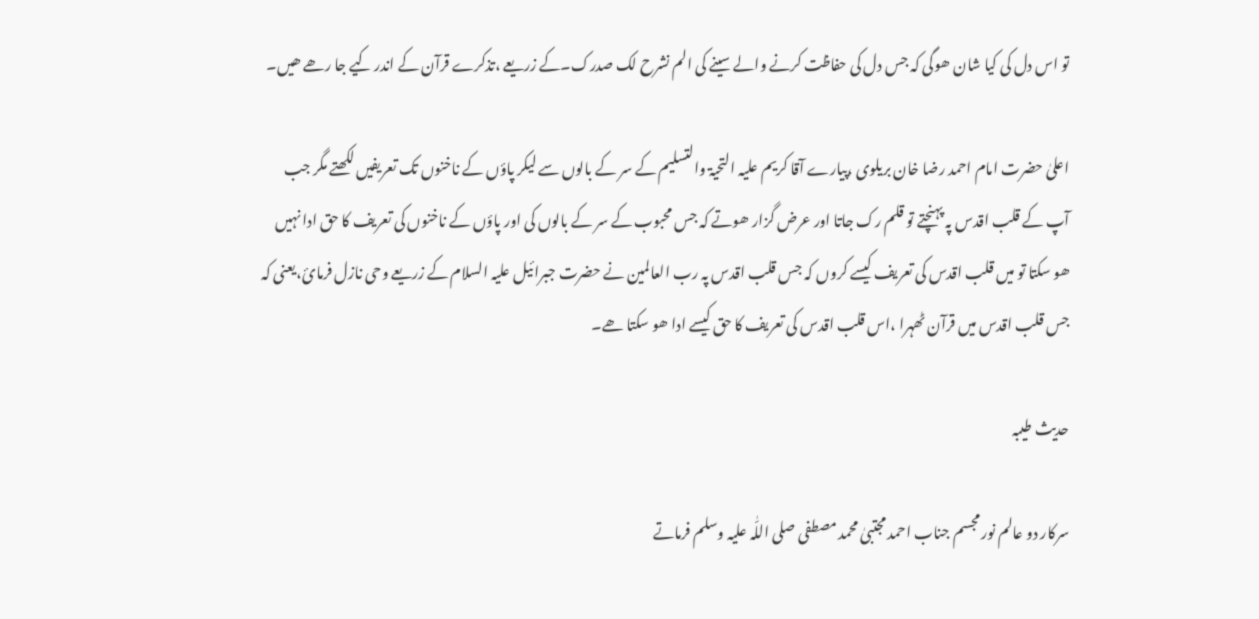تو اس دل کی کیا شان ھوگی کہ جس دل کی حفاظت کرنے والے سینے کی الم نشرح لک صدرک۔کے زریعے ،تذکرے قرآن کے اندر کیے جا رھے ھیں۔

اعلیٰ حضرت امام احمد رضا خان بریلوی ،پیارے آقا کریم علیہ التحیۃ والتسلیم کے سر کے بالوں سے لیکر پاؤں کے ناخنوں تک تعریفیں لکھتے مگر جب آپ کے قلب اقدس پہ پہنچتے تو قلم رک جاتا اور عرض گزار ھوتے کہ جس محبوب کے سر کے بالوں کی اور پاؤں کے ناخنوں کی تعریف کا حق ادا نہیں ھو سکتا تو میں قلب اقدس کی تعریف کیسے کروں کہ جس قلب اقدس پہ رب العالمین نے حضرت جبرائیل علیہ السلام کے زریعے وحی نازل فرمائ،یعنی کہ جس قلب اقدس میں قرآن ٹھہرا ،اس قلب اقدس کی تعریف کا حق کیسے ادا ھو سکتا ھے۔

حدیث طیبہ

سرکار دو عالم نور مجسم جناب احمد مجتبیٰ محمد مصطفی صلی اللّٰہ علیہ وسلم فرماتے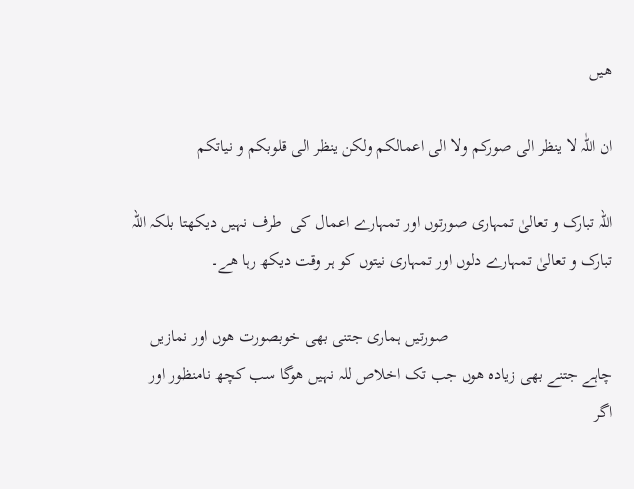ھیں

ان اللّٰہ لا ینظر الی صورکم ولا الی اعمالکم ولکن ینظر الی قلوبکم و نیاتکم

اللہ تبارک و تعالیٰ تمہاری صورتوں اور تمہارے اعمال کی  طرف نہیں دیکھتا بلکہ اللہ تبارک و تعالیٰ تمہارے دلوں اور تمہاری نیتوں کو ہر وقت دیکھ رہا ھے۔

                                      صورتیں ہماری جتنی بھی خوبصورت ھوں اور نمازیں چاہے جتنے بھی زیادہ ھوں جب تک اخلاص للہ نہیں ھوگا سب کچھ نامنظور اور اگر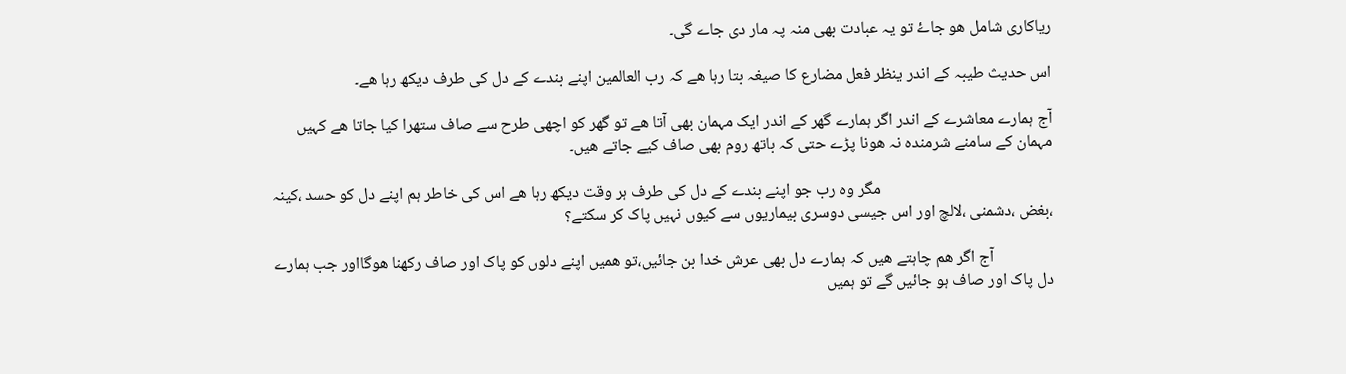ریاکاری شامل ھو جاۓ تو یہ عبادت بھی منہ پہ مار دی جاے گی۔

اس حدیث طیبہ کے اندر ینظر فعل مضارع کا صیغہ بتا رہا ھے کہ رب العالمین اپنے بندے کے دل کی طرف دیکھ رہا ھے۔

آج ہمارے معاشرے کے اندر اگر ہمارے گھر کے اندر ایک مہمان بھی آتا ھے تو گھر کو اچھی طرح سے صاف ستھرا کیا جاتا ھے کہیں مہمان کے سامنے شرمندہ نہ ھونا پڑے حتی کہ باتھ روم بھی صاف کیے جاتے ھیں۔

                                              مگر وہ رب جو اپنے بندے کے دل کی طرف ہر وقت دیکھ رہا ھے اس کی خاطر ہم اپنے دل کو حسد ،کینہ ،بغض ،دشمنی ،لالچ اور اس جیسی دوسری بیماریوں سے کیوں نہیں پاک کر سکتے؟

                آج اگر ھم چاہتے ھیں کہ ہمارے دل بھی عرش خدا بن جائیں،تو ھمیں اپنے دلوں کو پاک اور صاف رکھنا ھوگااور جب ہمارے دل پاک اور صاف ہو جائیں گے تو ہمیں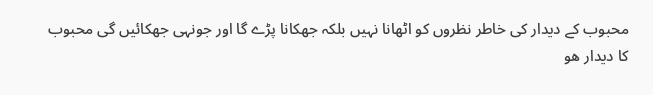محبوب کے دیدار کی خاطر نظروں کو اٹھانا نہیں بلکہ جھکانا پڑے گا اور جونہی جھکائیں گی محبوب کا دیدار ھو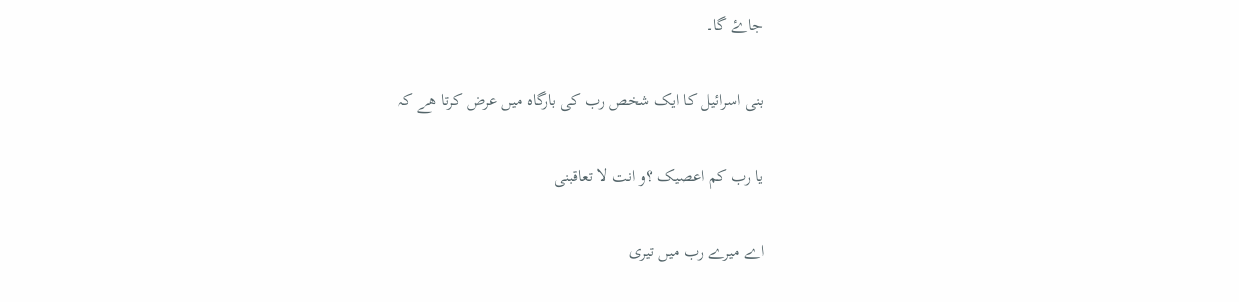جاۓ گا۔

بنی اسرائیل کا ایک شخص رب کی بارگاہ میں عرض کرتا ھے کہ

یا رب کم اعصیک ؟و انت لا تعاقبنی

اے میرے رب میں تیری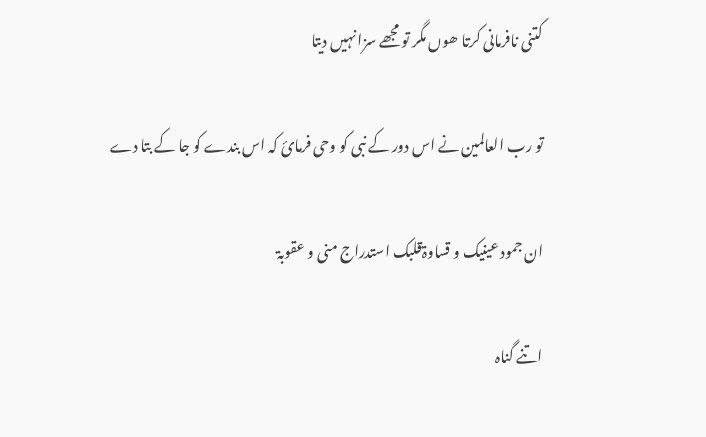کتنی نافرمانی کرتا ھوں مگر تو مجھے سزا نہیں دیتا

تو رب العالمین نے اس دور کے نبی کو وحی فرمائ کہ اس بندے کو جا کے بتا دے

ان جمود عینیک و قساوۃقلبک استدراج منی و عقوبۃ

اتنے گناہ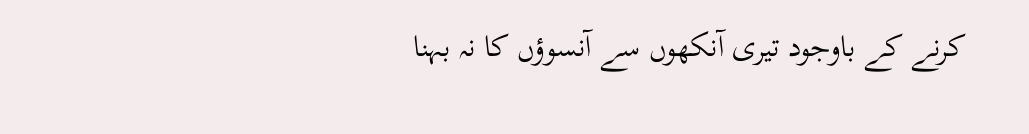کرنے کے باوجود تیری آنکھوں سے آنسوؤں کا نہ بہنا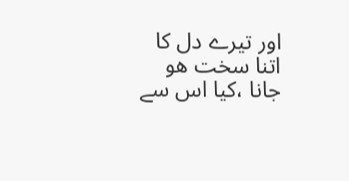اور تیرے دل کا اتنا سخت ھو جانا ،کیا اس سے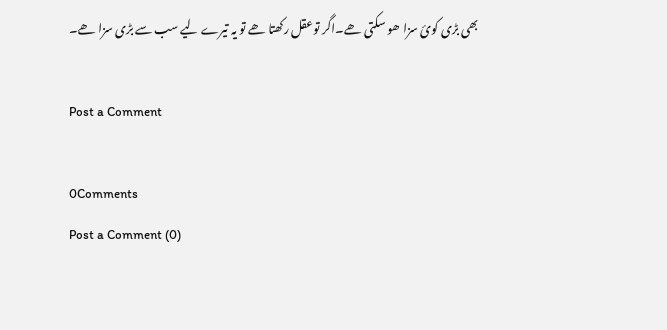بھی بڑی کوئ سزا ھو سکتی ھے۔اگر توعقل رکھتا ھے تو یہ تیرے لیے سب سے بڑی سزا ھے۔

Post a Comment

0Comments
Post a Comment (0)